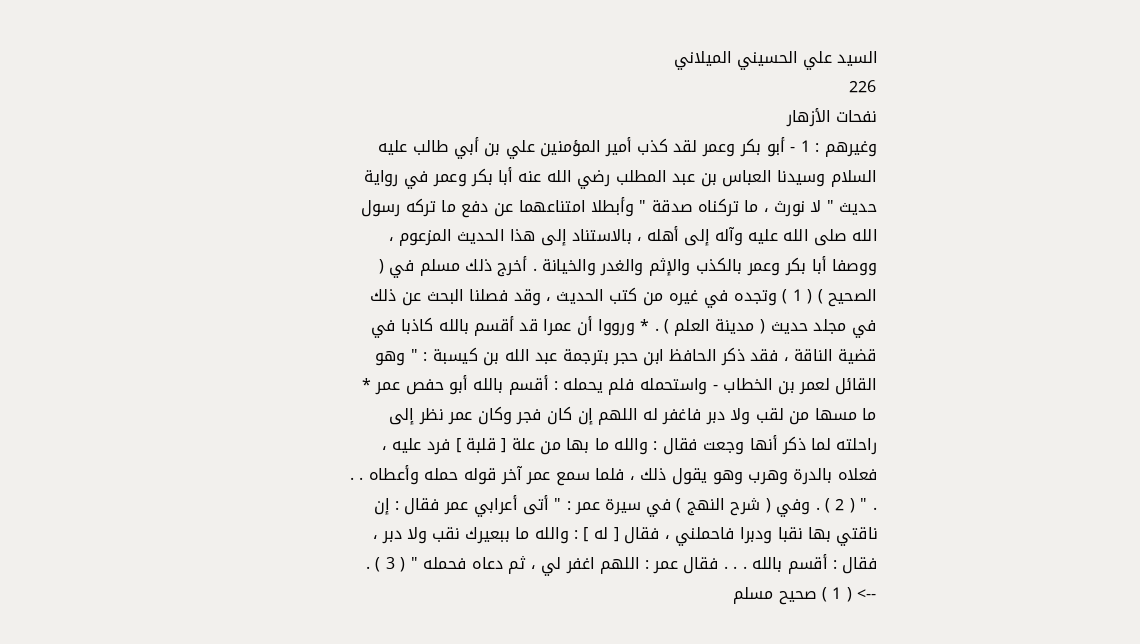السيد علي الحسيني الميلاني
226
نفحات الأزهار
وغيرهم : 1 - أبو بكر وعمر لقد كذب أمير المؤمنين علي بن أبي طالب عليه السلام وسيدنا العباس بن عبد المطلب رضي الله عنه أبا بكر وعمر في رواية حديث " لا نورث ، ما تركناه صدقة " وأبطلا امتناعهما عن دفع ما تركه رسول الله صلى الله عليه وآله إلى أهله ، بالاستناد إلى هذا الحديث المزعوم ، ووصفا أبا بكر وعمر بالكذب والإثم والغدر والخيانة . أخرج ذلك مسلم في ( الصحيح ) ( 1 ) وتجده في غيره من كتب الحديث ، وقد فصلنا البحث عن ذلك في مجلد حديث ( مدينة العلم ) . * ورووا أن عمرا قد أقسم بالله كاذبا في قضية الناقة ، فقد ذكر الحافظ ابن حجر بترجمة عبد الله بن كيسبة : " وهو القائل لعمر بن الخطاب - واستحمله فلم يحمله : أقسم بالله أبو حفص عمر * ما مسها من لقب ولا دبر فاغفر له اللهم إن كان فجر وكان عمر نظر إلى راحلته لما ذكر أنها وجعت فقال : والله ما بها من علة [ قلبة ] فرد عليه ، فعلاه بالدرة وهرب وهو يقول ذلك ، فلما سمع عمر آخر قوله حمله وأعطاه . . . " ( 2 ) . وفي ( شرح النهج ) في سيرة عمر : " أتى أعرابي عمر فقال : إن ناقتي بها نقبا ودبرا فاحملني ، فقال [ له ] : والله ما ببعيرك نقب ولا دبر ، فقال : أقسم بالله . . . فقال عمر : اللهم اغفر لي ، ثم دعاه فحمله " ( 3 ) .
--> ( 1 ) صحيح مسلم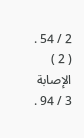2 / 54 . ( 2 ) الإصابة 3 / 94 .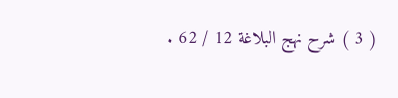( 3 ) شرح نهج البلاغة 12 / 62 .